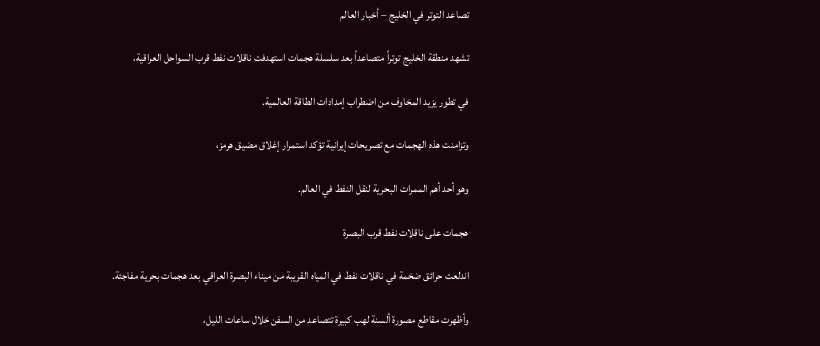تصاعد التوتر في الخليج – أخبار العالم

تشهد منطقة الخليج توتراً متصاعداً بعد سلسلة هجمات استهدفت ناقلات نفط قرب السواحل العراقية،

في تطور يزيد المخاوف من اضطراب إمدادات الطاقة العالمية.

وتزامنت هذه الهجمات مع تصريحات إيرانية تؤكد استمرار إغلاق مضيق هرمز،

وهو أحد أهم الممرات البحرية لنقل النفط في العالم.

هجمات على ناقلات نفط قرب البصرة

اندلعت حرائق ضخمة في ناقلات نفط في المياه القريبة من ميناء البصرة العراقي بعد هجمات بحرية مفاجئة.

وأظهرت مقاطع مصورة ألسنة لهب كبيرة تتصاعد من السفن خلال ساعات الليل،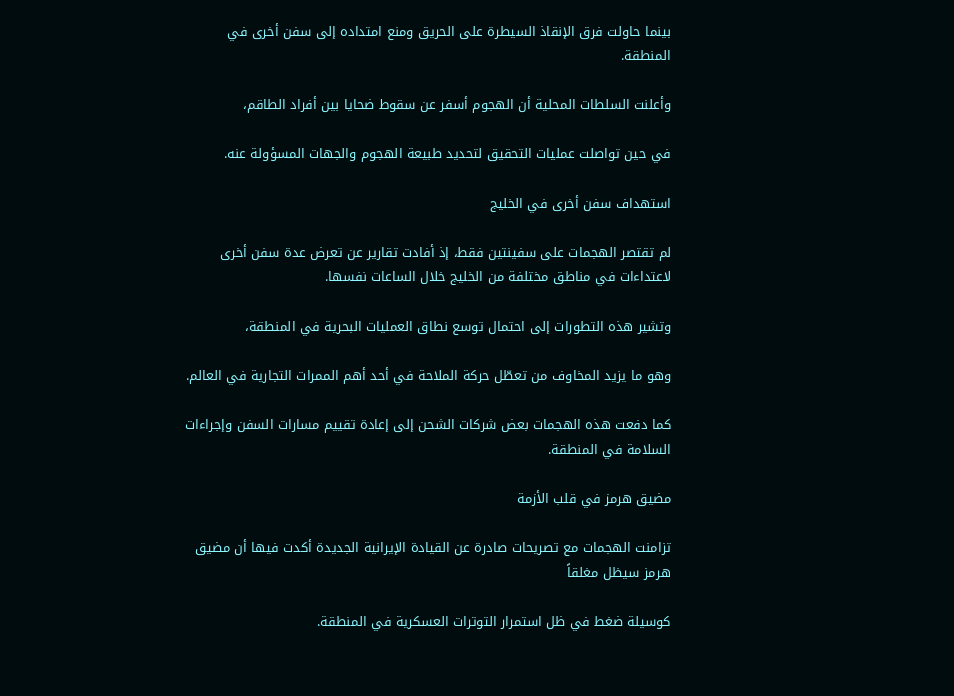بينما حاولت فرق الإنقاذ السيطرة على الحريق ومنع امتداده إلى سفن أخرى في المنطقة.

وأعلنت السلطات المحلية أن الهجوم أسفر عن سقوط ضحايا بين أفراد الطاقم،

في حين تواصلت عمليات التحقيق لتحديد طبيعة الهجوم والجهات المسؤولة عنه.

استهداف سفن أخرى في الخليج

لم تقتصر الهجمات على سفينتين فقط، إذ أفادت تقارير عن تعرض عدة سفن أخرى لاعتداءات في مناطق مختلفة من الخليج خلال الساعات نفسها.

وتشير هذه التطورات إلى احتمال توسع نطاق العمليات البحرية في المنطقة،

وهو ما يزيد المخاوف من تعطّل حركة الملاحة في أحد أهم الممرات التجارية في العالم.

كما دفعت هذه الهجمات بعض شركات الشحن إلى إعادة تقييم مسارات السفن وإجراءات السلامة في المنطقة.

مضيق هرمز في قلب الأزمة

تزامنت الهجمات مع تصريحات صادرة عن القيادة الإيرانية الجديدة أكدت فيها أن مضيق هرمز سيظل مغلقاً

كوسيلة ضغط في ظل استمرار التوترات العسكرية في المنطقة.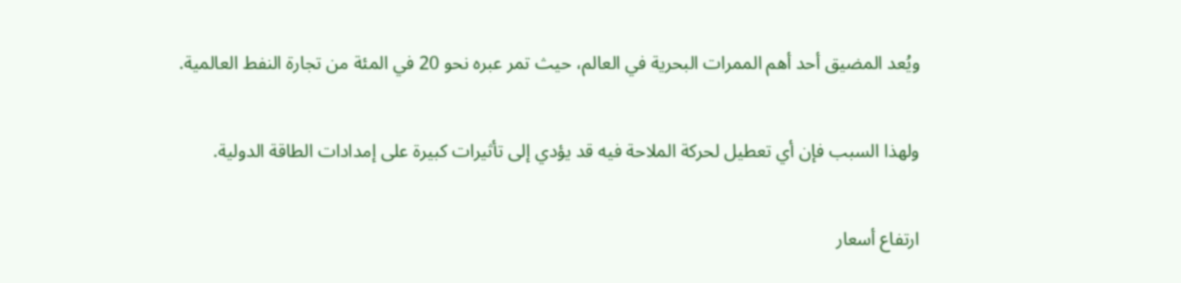ويُعد المضيق أحد أهم الممرات البحرية في العالم، حيث تمر عبره نحو 20 في المئة من تجارة النفط العالمية.

ولهذا السبب فإن أي تعطيل لحركة الملاحة فيه قد يؤدي إلى تأثيرات كبيرة على إمدادات الطاقة الدولية.

ارتفاع أسعار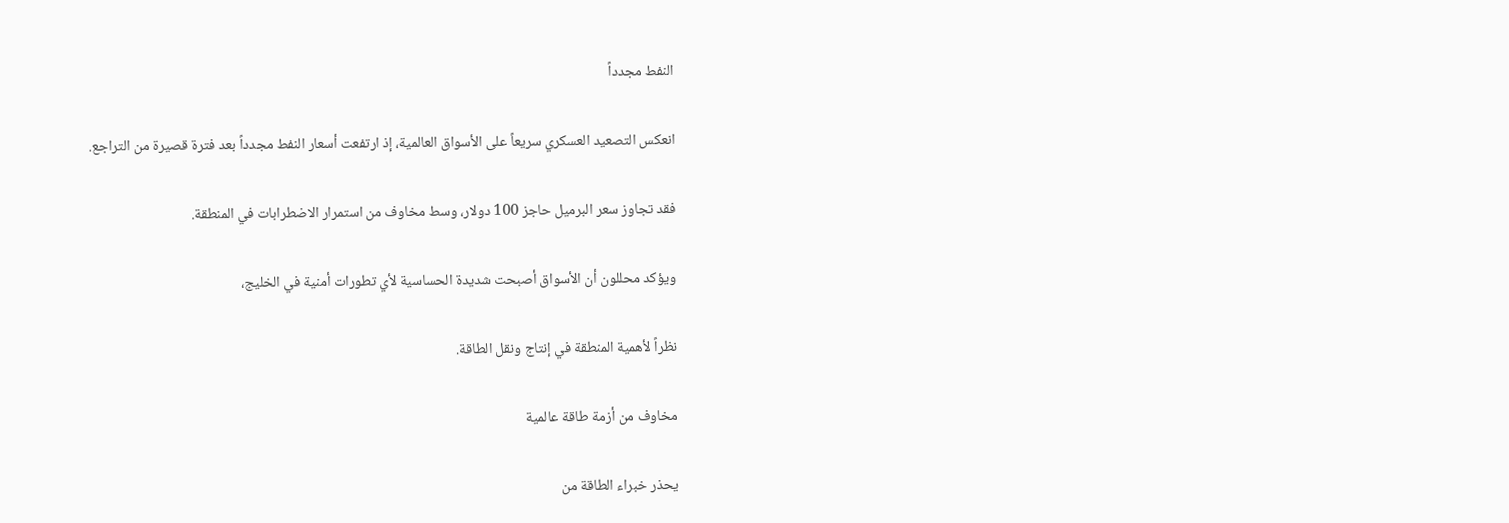النفط مجدداً

انعكس التصعيد العسكري سريعاً على الأسواق العالمية، إذ ارتفعت أسعار النفط مجدداً بعد فترة قصيرة من التراجع.

فقد تجاوز سعر البرميل حاجز 100 دولار، وسط مخاوف من استمرار الاضطرابات في المنطقة.

ويؤكد محللون أن الأسواق أصبحت شديدة الحساسية لأي تطورات أمنية في الخليج،

نظراً لأهمية المنطقة في إنتاج ونقل الطاقة.

مخاوف من أزمة طاقة عالمية

يحذر خبراء الطاقة من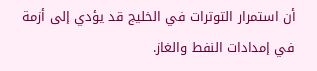أن استمرار التوترات في الخليج قد يؤدي إلى أزمة في إمدادات النفط والغاز.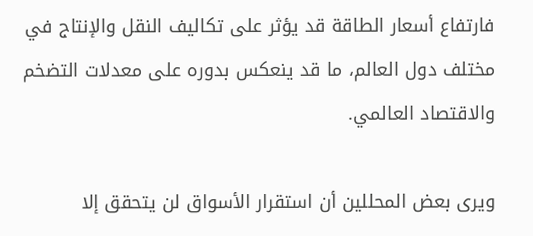فارتفاع أسعار الطاقة قد يؤثر على تكاليف النقل والإنتاج في مختلف دول العالم، ما قد ينعكس بدوره على معدلات التضخم والاقتصاد العالمي.

ويرى بعض المحللين أن استقرار الأسواق لن يتحقق إلا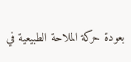بعودة حركة الملاحة الطبيعية في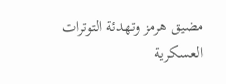مضيق هرمز وتهدئة التوترات العسكرية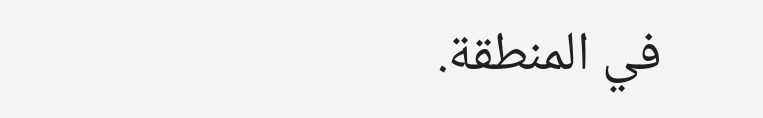في المنطقة.